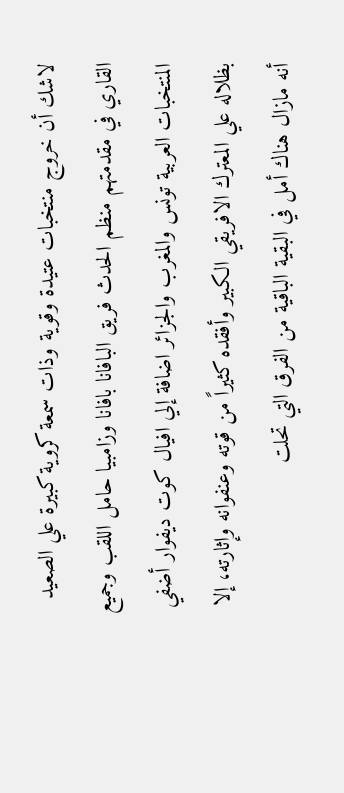لاشك أن خروج منتخبات عتيدة وقوية وذات سمعة كروية كبيرة علي الصعيد القاري في مقدمتهم منظم الحدث فريق البافانا بافانا وزامبيا حامل اللقب وجميع المنتخبات العربية تونس والمغرب والجزائر اضافة إلي افيال كوت ديفوار أضفي بظلاله علي المعترك الافريقي الكبير وأفقده كثيراً من قوته وعنفوانه وإثارته، إلا أنه مازال هناك أمل في البقية الباقية من الفرق التي تحلت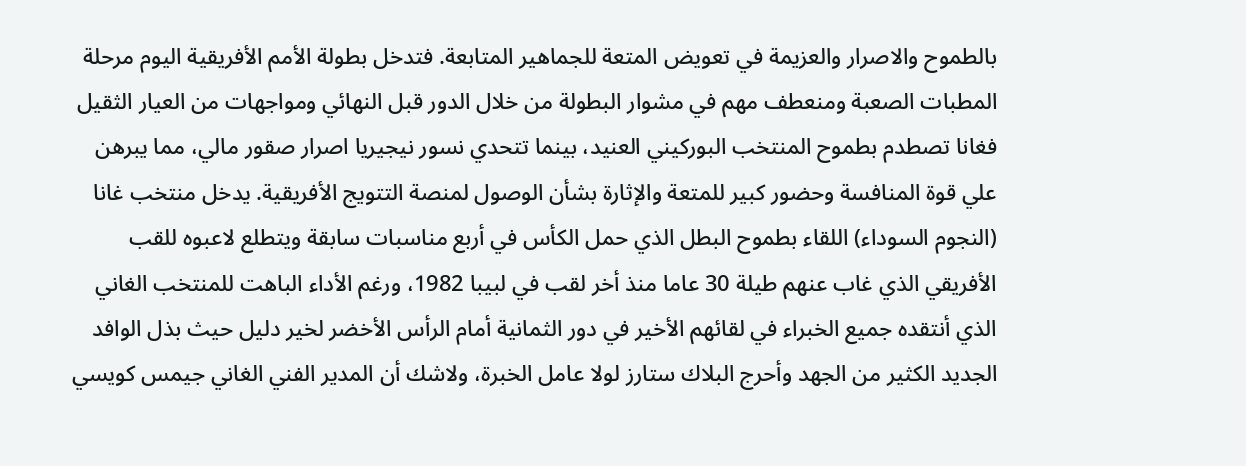بالطموح والاصرار والعزيمة في تعويض المتعة للجماهير المتابعة. فتدخل بطولة الأمم الأفريقية اليوم مرحلة المطبات الصعبة ومنعطف مهم في مشوار البطولة من خلال الدور قبل النهائي ومواجهات من العيار الثقيل فغانا تصطدم بطموح المنتخب البوركيني العنيد، بينما تتحدي نسور نيجيريا اصرار صقور مالي، مما يبرهن علي قوة المنافسة وحضور كبير للمتعة والإثارة بشأن الوصول لمنصة التتويج الأفريقية. يدخل منتخب غانا (النجوم السوداء) اللقاء بطموح البطل الذي حمل الكأس في أربع مناسبات سابقة ويتطلع لاعبوه للقب الأفريقي الذي غاب عنهم طيلة 30 عاما منذ أخر لقب في لبيبا 1982، ورغم الأداء الباهت للمنتخب الغاني الذي أنتقده جميع الخبراء في لقائهم الأخير في دور الثمانية أمام الرأس الأخضر لخير دليل حيث بذل الوافد الجديد الكثير من الجهد وأحرج البلاك ستارز لولا عامل الخبرة، ولاشك أن المدير الفني الغاني جيمس كويسي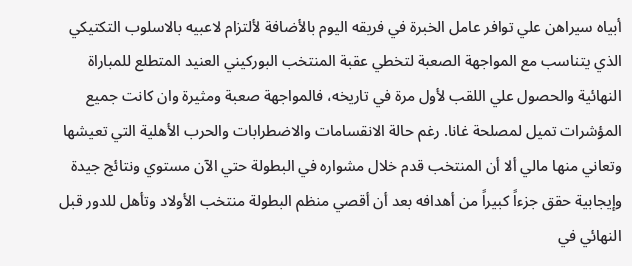أبياه سيراهن علي توافر عامل الخبرة في فريقه اليوم بالأضافة لألتزام لاعبيه بالاسلوب التكتيكي الذي يتناسب مع المواجهة الصعبة لتخطي عقبة المنتخب البوركيني العنيد المتطلع للمباراة النهائية والحصول علي اللقب لأول مرة في تاريخه، فالمواجهة صعبة ومثيرة وان كانت جميع المؤشرات تميل لمصلحة غانا. رغم حالة الانقسامات والاضطرابات والحرب الأهلية التي تعيشها وتعاني منها مالي ألا أن المنتخب قدم خلال مشواره في البطولة حتي الآن مستوي ونتائج جيدة وإيجابية حقق جزءاً كبيراً من أهدافه بعد أن أقصي منظم البطولة منتخب الأولاد وتأهل للدور قبل النهائي في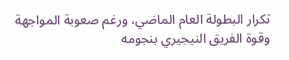تكرار البطولة العام الماضي، ورغم صعوبة المواجهة وقوة الفريق النيجيري بنجومه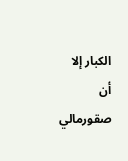الكبار إلا أن صقورمالي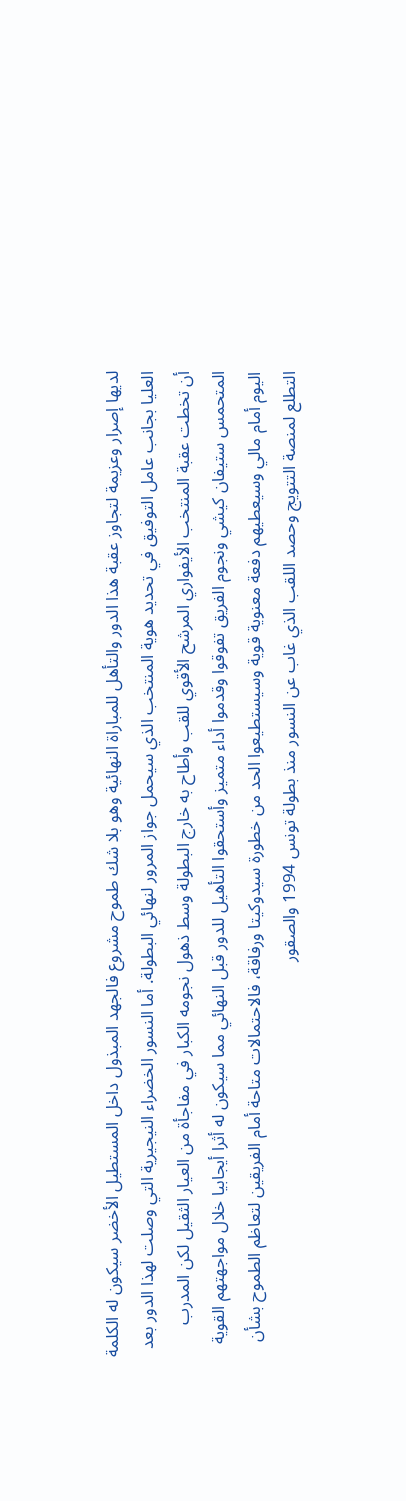لديها إصرار وعزيمة لتجاوز عقبة هذا الدور والتأهل للمباراة النهائية وهو بلا شك طموح مشروع فالجهد المبذول داخل المستطيل الأخضر سيكون له الكلمة العليا بجانب عامل التوفيق في تحديد هوية المنتخب الذي سيحمل جواز المرور لنهائي البطولة. أما النسور الخضراء النيجيرية التي وصلت لهذا الدور بعد أن تخطت عقبة المنتخب الأيفواري المرشح الأقوي للقب وأطاح به خارج البطولة وسط ذهول نجومه الكبار في مفاجأة من العيار الثقيل لكن المدرب المتحمس ستيفان كيشي ونجوم الفريق تفوقوا وقدموا أداء متميز وأستحقوا التأهيل للدور قبل النهائي مما سيكون له أثرا أيجابيا خلال مواجهتهم القوية اليوم أمام مالي وسيعطيهم دفعة معنوية قوية وسيستطيعوا الحد من خطورة سيدوكيتا ورفاقة، فالاحتمالات متاحة أمام الفريقين لتعاظم الطموح بشأن التطلع لمنصة التتويج وحصد اللقب الذي غاب عن النسور منذ بطولة تونس 1994 والصقور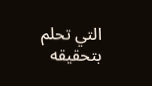التي تحلم بتحقيقه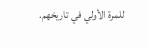للمرة الأولي في تاريخهم.